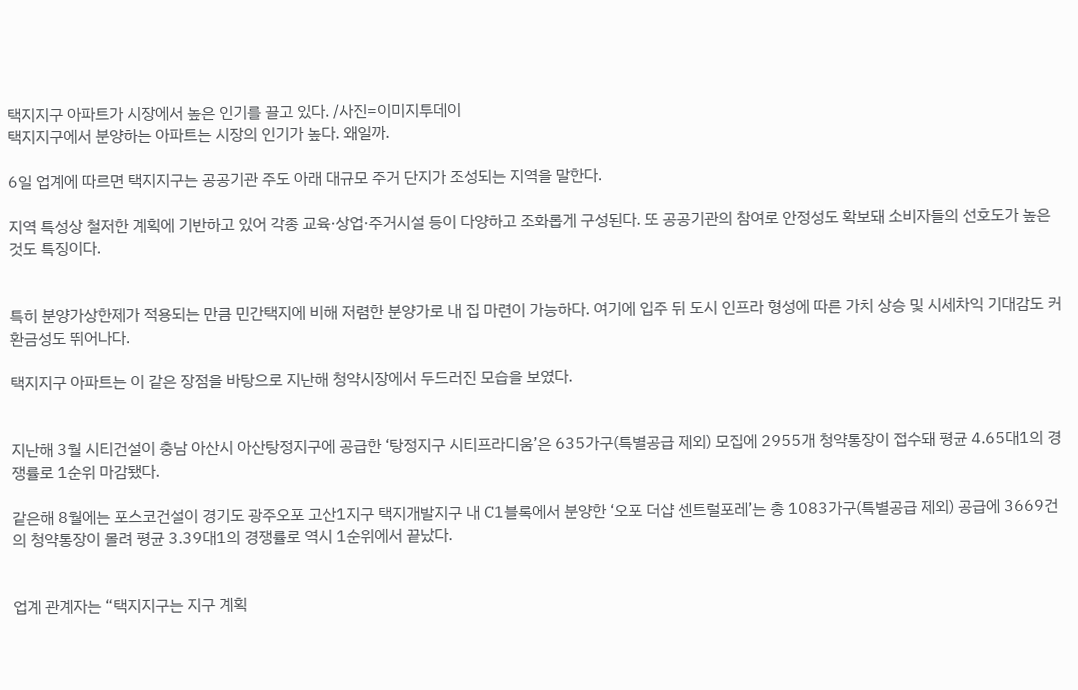택지지구 아파트가 시장에서 높은 인기를 끌고 있다. /사진=이미지투데이
택지지구에서 분양하는 아파트는 시장의 인기가 높다. 왜일까.

6일 업계에 따르면 택지지구는 공공기관 주도 아래 대규모 주거 단지가 조성되는 지역을 말한다.

지역 특성상 철저한 계획에 기반하고 있어 각종 교육·상업·주거시설 등이 다양하고 조화롭게 구성된다. 또 공공기관의 참여로 안정성도 확보돼 소비자들의 선호도가 높은 것도 특징이다.


특히 분양가상한제가 적용되는 만큼 민간택지에 비해 저렴한 분양가로 내 집 마련이 가능하다. 여기에 입주 뒤 도시 인프라 형성에 따른 가치 상승 및 시세차익 기대감도 커 환금성도 뛰어나다.

택지지구 아파트는 이 같은 장점을 바탕으로 지난해 청약시장에서 두드러진 모습을 보였다.


지난해 3월 시티건설이 충남 아산시 아산탕정지구에 공급한 ‘탕정지구 시티프라디움’은 635가구(특별공급 제외) 모집에 2955개 청약통장이 접수돼 평균 4.65대1의 경쟁률로 1순위 마감됐다.

같은해 8월에는 포스코건설이 경기도 광주오포 고산1지구 택지개발지구 내 C1블록에서 분양한 ‘오포 더샵 센트럴포레’는 총 1083가구(특별공급 제외) 공급에 3669건의 청약통장이 몰려 평균 3.39대1의 경쟁률로 역시 1순위에서 끝났다.


업계 관계자는 “택지지구는 지구 계획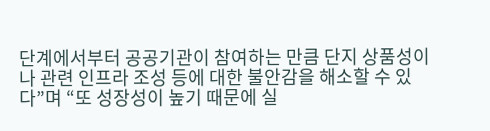단계에서부터 공공기관이 참여하는 만큼 단지 상품성이나 관련 인프라 조성 등에 대한 불안감을 해소할 수 있다”며 “또 성장성이 높기 때문에 실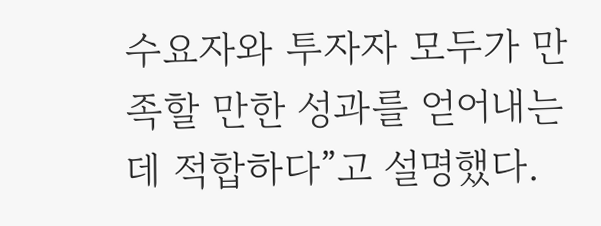수요자와 투자자 모두가 만족할 만한 성과를 얻어내는데 적합하다”고 설명했다.